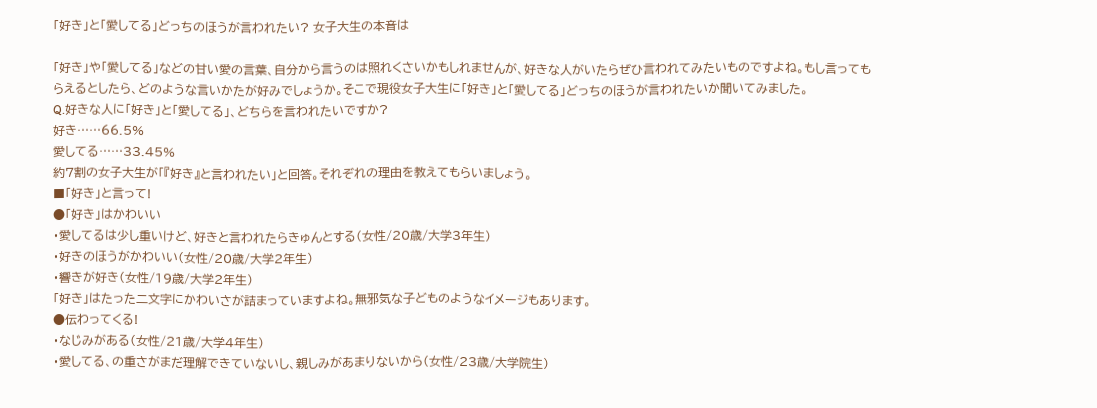「好き」と「愛してる」どっちのほうが言われたい? 女子大生の本音は

「好き」や「愛してる」などの甘い愛の言葉、自分から言うのは照れくさいかもしれませんが、好きな人がいたらぜひ言われてみたいものですよね。もし言ってもらえるとしたら、どのような言いかたが好みでしょうか。そこで現役女子大生に「好き」と「愛してる」どっちのほうが言われたいか聞いてみました。
Q.好きな人に「好き」と「愛してる」、どちらを言われたいですか?
好き……66.5%
愛してる……33.45%
約7割の女子大生が「『好き』と言われたい」と回答。それぞれの理由を教えてもらいましょう。
■「好き」と言って!
●「好き」はかわいい
・愛してるは少し重いけど、好きと言われたらきゅんとする(女性/20歳/大学3年生)
・好きのほうがかわいい(女性/20歳/大学2年生)
・響きが好き(女性/19歳/大学2年生)
「好き」はたった二文字にかわいさが詰まっていますよね。無邪気な子どものようなイメージもあります。
●伝わってくる!
・なじみがある(女性/21歳/大学4年生)
・愛してる、の重さがまだ理解できていないし、親しみがあまりないから(女性/23歳/大学院生)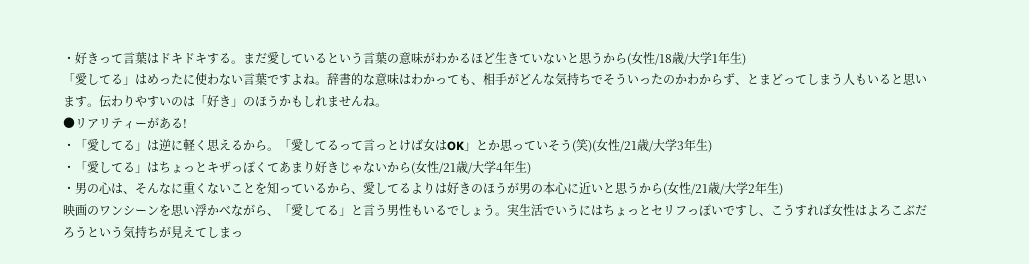・好きって言葉はドキドキする。まだ愛しているという言葉の意味がわかるほど生きていないと思うから(女性/18歳/大学1年生)
「愛してる」はめったに使わない言葉ですよね。辞書的な意味はわかっても、相手がどんな気持ちでそういったのかわからず、とまどってしまう人もいると思います。伝わりやすいのは「好き」のほうかもしれませんね。
●リアリティーがある!
・「愛してる」は逆に軽く思えるから。「愛してるって言っとけば女はOK」とか思っていそう(笑)(女性/21歳/大学3年生)
・「愛してる」はちょっとキザっぽくてあまり好きじゃないから(女性/21歳/大学4年生)
・男の心は、そんなに重くないことを知っているから、愛してるよりは好きのほうが男の本心に近いと思うから(女性/21歳/大学2年生)
映画のワンシーンを思い浮かべながら、「愛してる」と言う男性もいるでしょう。実生活でいうにはちょっとセリフっぽいですし、こうすれば女性はよろこぶだろうという気持ちが見えてしまっ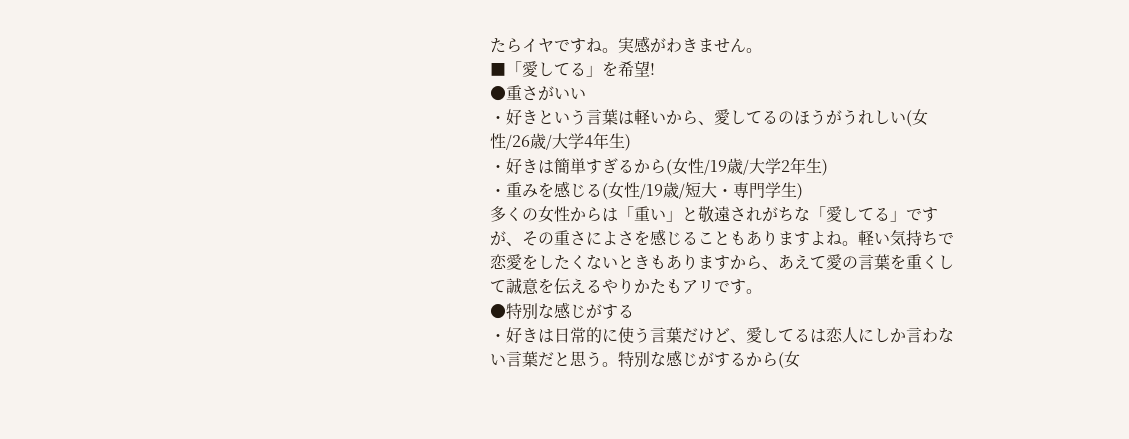たらイヤですね。実感がわきません。
■「愛してる」を希望!
●重さがいい
・好きという言葉は軽いから、愛してるのほうがうれしい(女性/26歳/大学4年生)
・好きは簡単すぎるから(女性/19歳/大学2年生)
・重みを感じる(女性/19歳/短大・専門学生)
多くの女性からは「重い」と敬遠されがちな「愛してる」ですが、その重さによさを感じることもありますよね。軽い気持ちで恋愛をしたくないときもありますから、あえて愛の言葉を重くして誠意を伝えるやりかたもアリです。
●特別な感じがする
・好きは日常的に使う言葉だけど、愛してるは恋人にしか言わない言葉だと思う。特別な感じがするから(女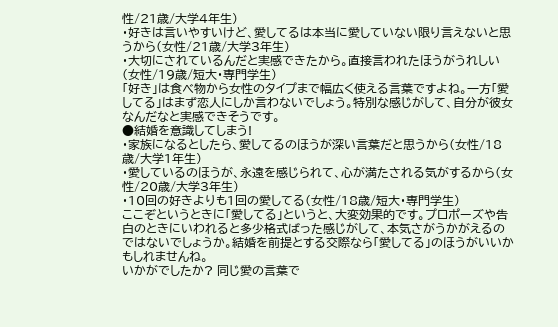性/21歳/大学4年生)
・好きは言いやすいけど、愛してるは本当に愛していない限り言えないと思うから(女性/21歳/大学3年生)
・大切にされているんだと実感できたから。直接言われたほうがうれしい(女性/19歳/短大・専門学生)
「好き」は食べ物から女性のタイプまで幅広く使える言葉ですよね。一方「愛してる」はまず恋人にしか言わないでしょう。特別な感じがして、自分が彼女なんだなと実感できそうです。
●結婚を意識してしまう!
・家族になるとしたら、愛してるのほうが深い言葉だと思うから(女性/18歳/大学1年生)
・愛しているのほうが、永遠を感じられて、心が満たされる気がするから(女性/20歳/大学3年生)
・10回の好きよりも1回の愛してる(女性/18歳/短大・専門学生)
ここぞというときに「愛してる」というと、大変効果的です。プロポーズや告白のときにいわれると多少格式ばった感じがして、本気さがうかがえるのではないでしょうか。結婚を前提とする交際なら「愛してる」のほうがいいかもしれませんね。
いかがでしたか? 同じ愛の言葉で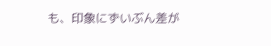も、印象にずいぶん差が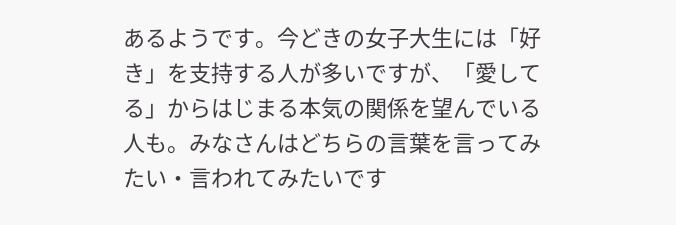あるようです。今どきの女子大生には「好き」を支持する人が多いですが、「愛してる」からはじまる本気の関係を望んでいる人も。みなさんはどちらの言葉を言ってみたい・言われてみたいです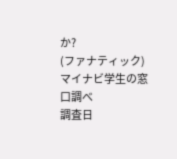か?
(ファナティック)
マイナビ学生の窓口調べ
調査日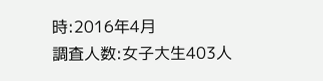時:2016年4月
調査人数:女子大生403人